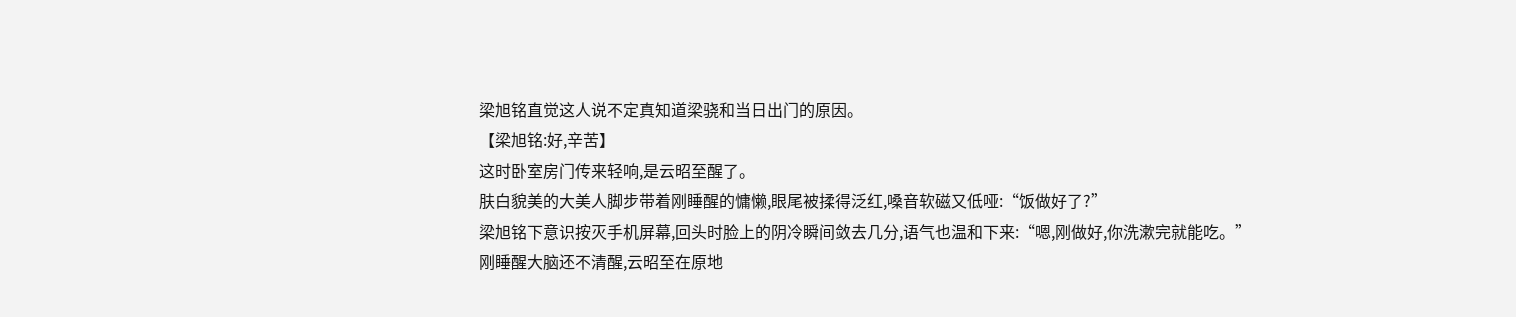梁旭铭直觉这人说不定真知道梁骁和当日出门的原因。
【梁旭铭:好,辛苦】
这时卧室房门传来轻响,是云昭至醒了。
肤白貌美的大美人脚步带着刚睡醒的慵懒,眼尾被揉得泛红,嗓音软磁又低哑:“饭做好了?”
梁旭铭下意识按灭手机屏幕,回头时脸上的阴冷瞬间敛去几分,语气也温和下来:“嗯,刚做好,你洗漱完就能吃。”
刚睡醒大脑还不清醒,云昭至在原地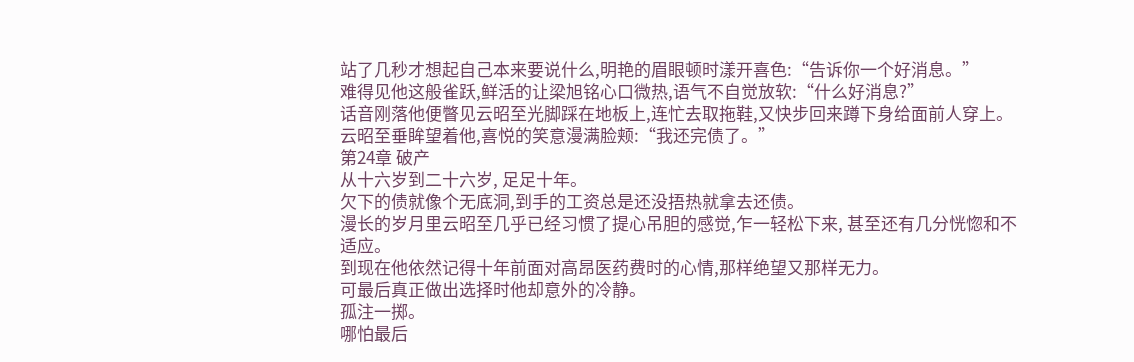站了几秒才想起自己本来要说什么,明艳的眉眼顿时漾开喜色:“告诉你一个好消息。”
难得见他这般雀跃,鲜活的让梁旭铭心口微热,语气不自觉放软:“什么好消息?”
话音刚落他便瞥见云昭至光脚踩在地板上,连忙去取拖鞋,又快步回来蹲下身给面前人穿上。
云昭至垂眸望着他,喜悦的笑意漫满脸颊:“我还完债了。”
第24章 破产
从十六岁到二十六岁, 足足十年。
欠下的债就像个无底洞,到手的工资总是还没捂热就拿去还债。
漫长的岁月里云昭至几乎已经习惯了提心吊胆的感觉,乍一轻松下来, 甚至还有几分恍惚和不适应。
到现在他依然记得十年前面对高昂医药费时的心情,那样绝望又那样无力。
可最后真正做出选择时他却意外的冷静。
孤注一掷。
哪怕最后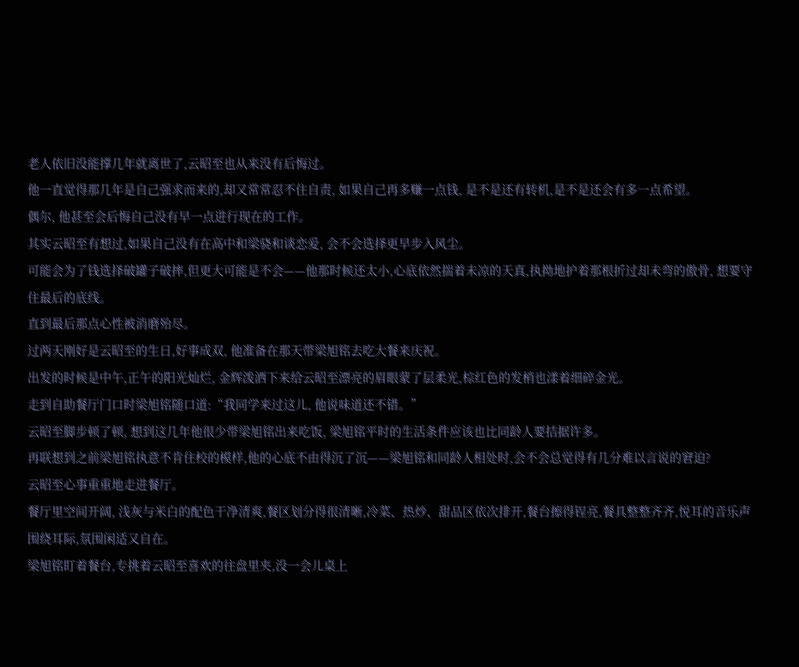老人依旧没能撑几年就离世了,云昭至也从来没有后悔过。
他一直觉得那几年是自己强求而来的,却又常常忍不住自责, 如果自己再多赚一点钱, 是不是还有转机,是不是还会有多一点希望。
偶尔, 他甚至会后悔自己没有早一点进行现在的工作。
其实云昭至有想过,如果自己没有在高中和梁骁和谈恋爱, 会不会选择更早步入风尘。
可能会为了钱选择破罐子破摔,但更大可能是不会——他那时候还太小,心底依然揣着未凉的天真,执拗地护着那根折过却未弯的傲骨, 想要守住最后的底线。
直到最后那点心性被消磨殆尽。
过两天刚好是云昭至的生日,好事成双, 他准备在那天带梁旭铭去吃大餐来庆祝。
出发的时候是中午,正午的阳光灿烂, 金辉泼洒下来给云昭至漂亮的眉眼蒙了层柔光,棕红色的发梢也漾着细碎金光。
走到自助餐厅门口时梁旭铭随口道:“我同学来过这儿, 他说味道还不错。”
云昭至脚步顿了顿, 想到这几年他很少带梁旭铭出来吃饭, 梁旭铭平时的生活条件应该也比同龄人要拮据许多。
再联想到之前梁旭铭执意不肯住校的模样,他的心底不由得沉了沉——梁旭铭和同龄人相处时,会不会总觉得有几分难以言说的窘迫?
云昭至心事重重地走进餐厅。
餐厅里空间开阔, 浅灰与米白的配色干净清爽,餐区划分得很清晰,冷菜、热炒、甜品区依次排开,餐台擦得锃亮,餐具整整齐齐,悦耳的音乐声围绕耳际,氛围闲适又自在。
梁旭铭盯着餐台,专挑着云昭至喜欢的往盘里夹,没一会儿桌上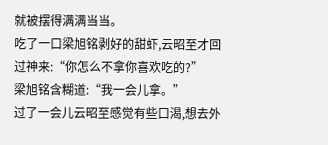就被摆得满满当当。
吃了一口梁旭铭剥好的甜虾,云昭至才回过神来:“你怎么不拿你喜欢吃的?”
梁旭铭含糊道:“我一会儿拿。”
过了一会儿云昭至感觉有些口渴,想去外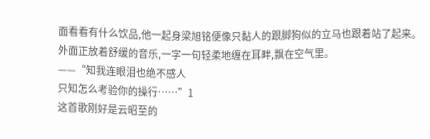面看看有什么饮品,他一起身梁旭铭便像只黏人的跟脚狗似的立马也跟着站了起来。
外面正放着舒缓的音乐,一字一句轻柔地缠在耳畔,飘在空气里。
——“知我连眼泪也绝不感人
只知怎么考验你的操行……”1
这首歌刚好是云昭至的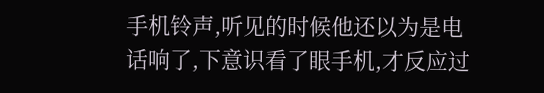手机铃声,听见的时候他还以为是电话响了,下意识看了眼手机,才反应过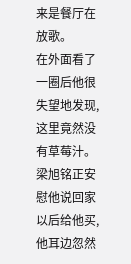来是餐厅在放歌。
在外面看了一圈后他很失望地发现,这里竟然没有草莓汁。
梁旭铭正安慰他说回家以后给他买,他耳边忽然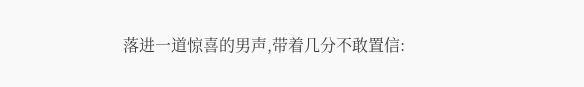落进一道惊喜的男声,带着几分不敢置信: